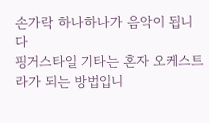손가락 하나하나가 음악이 됩니다
핑거스타일 기타는 혼자 오케스트라가 되는 방법입니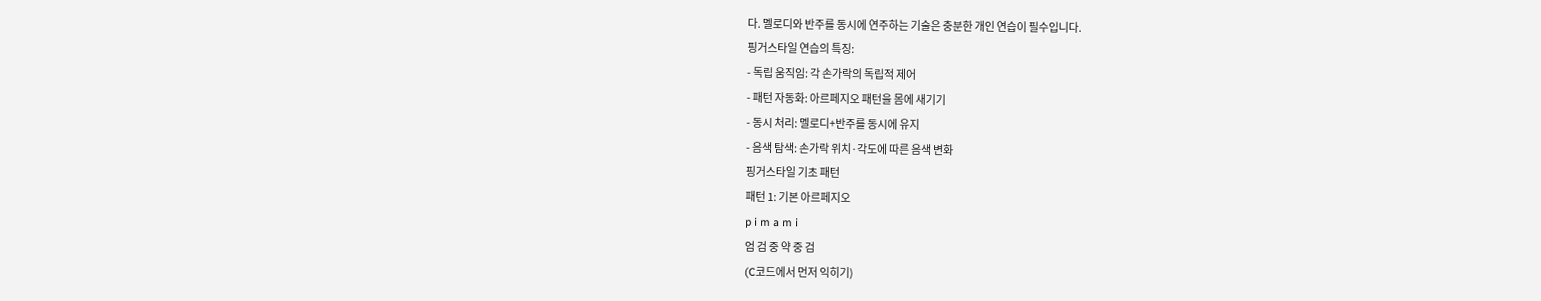다. 멜로디와 반주를 동시에 연주하는 기술은 충분한 개인 연습이 필수입니다.
핑거스타일 연습의 특징:
- 독립 움직임: 각 손가락의 독립적 제어
- 패턴 자동화: 아르페지오 패턴을 몸에 새기기
- 동시 처리: 멜로디+반주를 동시에 유지
- 음색 탐색: 손가락 위치·각도에 따른 음색 변화
핑거스타일 기초 패턴
패턴 1: 기본 아르페지오
p i m a m i
엄 검 중 약 중 검
(C코드에서 먼저 익히기)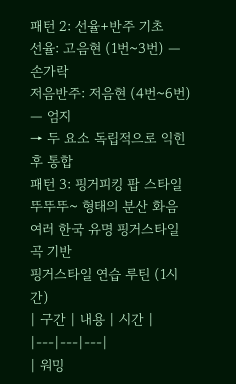패턴 2: 선율+반주 기초
선율: 고음현 (1번~3번) — 손가락
저음반주: 저음현 (4번~6번) — 엄지
→ 두 요소 독립적으로 익힌 후 통합
패턴 3: 핑거피킹 팝 스타일
뚜뚜뚜~ 형태의 분산 화음
여러 한국 유명 핑거스타일 곡 기반
핑거스타일 연습 루틴 (1시간)
| 구간 | 내용 | 시간 |
|---|---|---|
| 워밍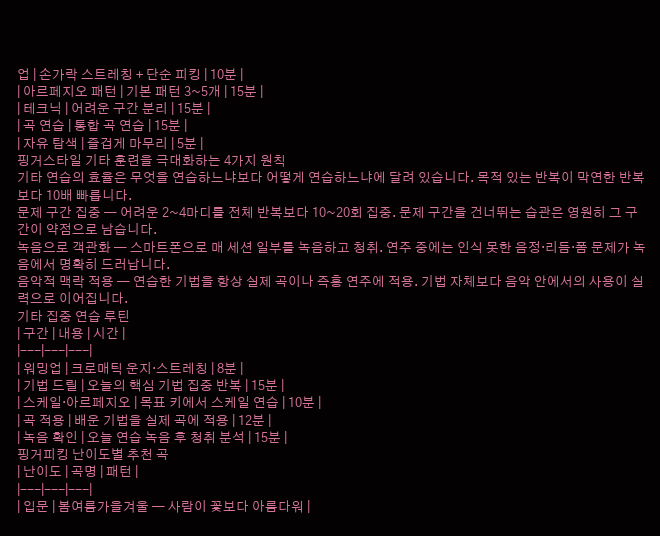업 | 손가락 스트레칭 + 단순 피킹 | 10분 |
| 아르페지오 패턴 | 기본 패턴 3~5개 | 15분 |
| 테크닉 | 어려운 구간 분리 | 15분 |
| 곡 연습 | 통합 곡 연습 | 15분 |
| 자유 탐색 | 즐겁게 마무리 | 5분 |
핑거스타일 기타 훈련을 극대화하는 4가지 원칙
기타 연습의 효율은 무엇을 연습하느냐보다 어떻게 연습하느냐에 달려 있습니다. 목적 있는 반복이 막연한 반복보다 10배 빠릅니다.
문제 구간 집중 — 어려운 2~4마디를 전체 반복보다 10~20회 집중. 문제 구간을 건너뛰는 습관은 영원히 그 구간이 약점으로 남습니다.
녹음으로 객관화 — 스마트폰으로 매 세션 일부를 녹음하고 청취. 연주 중에는 인식 못한 음정·리듬·폼 문제가 녹음에서 명확히 드러납니다.
음악적 맥락 적용 — 연습한 기법을 항상 실제 곡이나 즉흥 연주에 적용. 기법 자체보다 음악 안에서의 사용이 실력으로 이어집니다.
기타 집중 연습 루틴
| 구간 | 내용 | 시간 |
|---|---|---|
| 워밍업 | 크로매틱 운지·스트레칭 | 8분 |
| 기법 드릴 | 오늘의 핵심 기법 집중 반복 | 15분 |
| 스케일·아르페지오 | 목표 키에서 스케일 연습 | 10분 |
| 곡 적용 | 배운 기법을 실제 곡에 적용 | 12분 |
| 녹음 확인 | 오늘 연습 녹음 후 청취 분석 | 15분 |
핑거피킹 난이도별 추천 곡
| 난이도 | 곡명 | 패턴 |
|---|---|---|
| 입문 | 봄여름가을겨울 — 사람이 꽃보다 아름다워 |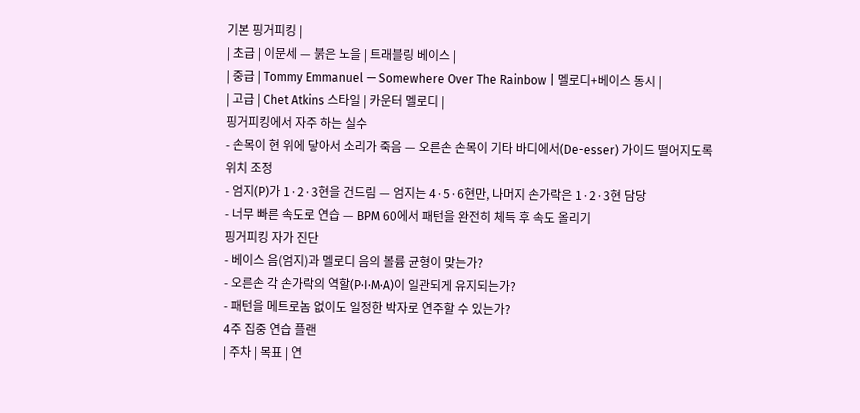기본 핑거피킹 |
| 초급 | 이문세 — 붉은 노을 | 트래블링 베이스 |
| 중급 | Tommy Emmanuel — Somewhere Over The Rainbow | 멜로디+베이스 동시 |
| 고급 | Chet Atkins 스타일 | 카운터 멜로디 |
핑거피킹에서 자주 하는 실수
- 손목이 현 위에 닿아서 소리가 죽음 — 오른손 손목이 기타 바디에서(De-esser) 가이드 떨어지도록 위치 조정
- 엄지(P)가 1·2·3현을 건드림 — 엄지는 4·5·6현만, 나머지 손가락은 1·2·3현 담당
- 너무 빠른 속도로 연습 — BPM 60에서 패턴을 완전히 체득 후 속도 올리기
핑거피킹 자가 진단
- 베이스 음(엄지)과 멜로디 음의 볼륨 균형이 맞는가?
- 오른손 각 손가락의 역할(P·I·M·A)이 일관되게 유지되는가?
- 패턴을 메트로놈 없이도 일정한 박자로 연주할 수 있는가?
4주 집중 연습 플랜
| 주차 | 목표 | 연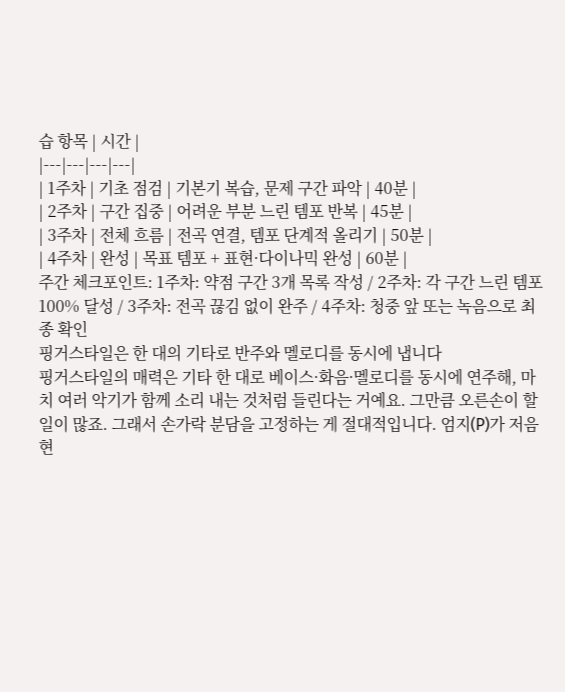습 항목 | 시간 |
|---|---|---|---|
| 1주차 | 기초 점검 | 기본기 복습, 문제 구간 파악 | 40분 |
| 2주차 | 구간 집중 | 어려운 부분 느린 템포 반복 | 45분 |
| 3주차 | 전체 흐름 | 전곡 연결, 템포 단계적 올리기 | 50분 |
| 4주차 | 완성 | 목표 템포 + 표현·다이나믹 완성 | 60분 |
주간 체크포인트: 1주차: 약점 구간 3개 목록 작성 / 2주차: 각 구간 느린 템포 100% 달성 / 3주차: 전곡 끊김 없이 완주 / 4주차: 청중 앞 또는 녹음으로 최종 확인
핑거스타일은 한 대의 기타로 반주와 멜로디를 동시에 냅니다
핑거스타일의 매력은 기타 한 대로 베이스·화음·멜로디를 동시에 연주해, 마치 여러 악기가 함께 소리 내는 것처럼 들린다는 거예요. 그만큼 오른손이 할 일이 많죠. 그래서 손가락 분담을 고정하는 게 절대적입니다. 엄지(P)가 저음현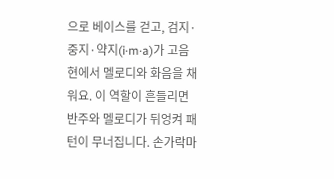으로 베이스를 걷고, 검지·중지·약지(i·m·a)가 고음현에서 멜로디와 화음을 채워요. 이 역할이 흔들리면 반주와 멜로디가 뒤엉켜 패턴이 무너집니다. 손가락마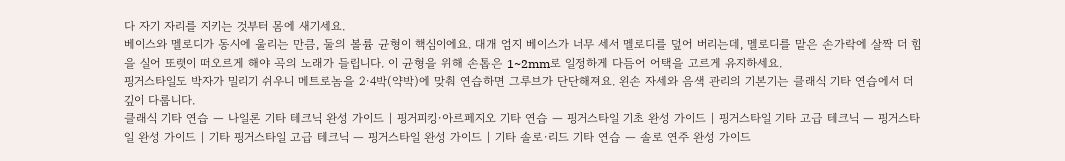다 자기 자리를 지키는 것부터 몸에 새기세요.
베이스와 멜로디가 동시에 울리는 만큼, 둘의 볼륨 균형이 핵심이에요. 대개 엄지 베이스가 너무 세서 멜로디를 덮어 버리는데, 멜로디를 맡은 손가락에 살짝 더 힘을 실어 또렷이 떠오르게 해야 곡의 노래가 들립니다. 이 균형을 위해 손톱은 1~2mm로 일정하게 다듬어 어택을 고르게 유지하세요.
핑거스타일도 박자가 밀리기 쉬우니 메트로놈을 2·4박(약박)에 맞춰 연습하면 그루브가 단단해져요. 왼손 자세와 음색 관리의 기본기는 클래식 기타 연습에서 더 깊이 다룹니다.
클래식 기타 연습 — 나일론 기타 테크닉 완성 가이드 | 핑거피킹·아르페지오 기타 연습 — 핑거스타일 기초 완성 가이드 | 핑거스타일 기타 고급 테크닉 — 핑거스타일 완성 가이드 | 기타 핑거스타일 고급 테크닉 — 핑거스타일 완성 가이드 | 기타 솔로·리드 기타 연습 — 솔로 연주 완성 가이드